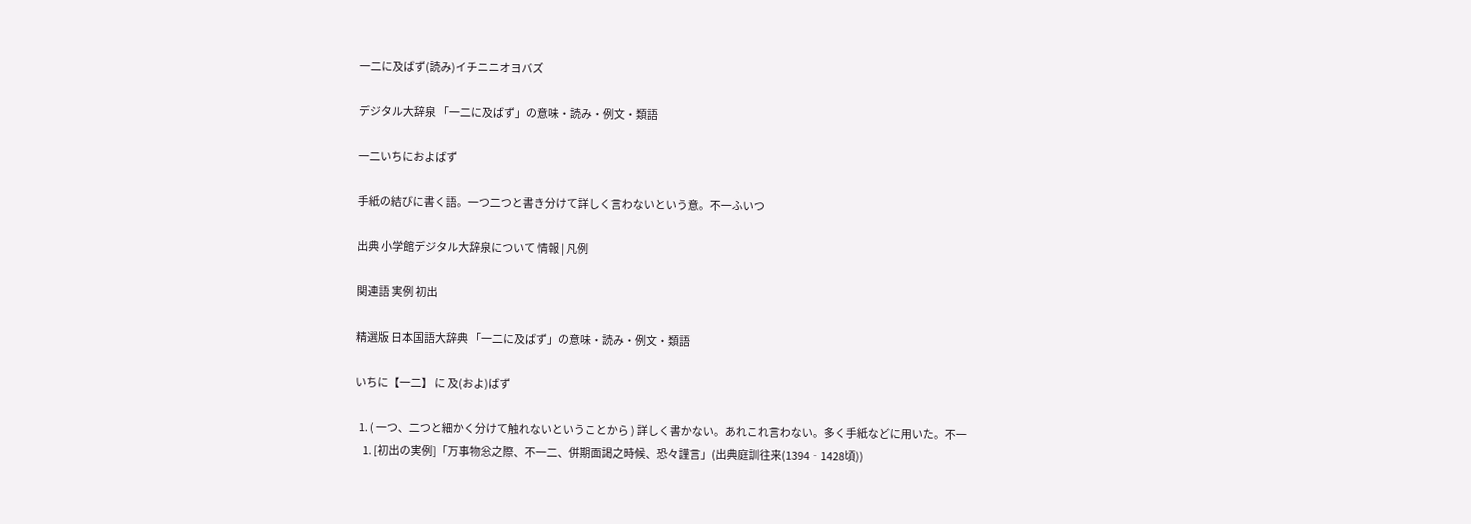一二に及ばず(読み)イチニニオヨバズ

デジタル大辞泉 「一二に及ばず」の意味・読み・例文・類語

一二いちにおよばず

手紙の結びに書く語。一つ二つと書き分けて詳しく言わないという意。不一ふいつ

出典 小学館デジタル大辞泉について 情報 | 凡例

関連語 実例 初出

精選版 日本国語大辞典 「一二に及ばず」の意味・読み・例文・類語

いちに【一二】 に 及(およ)ばず

  1. ( 一つ、二つと細かく分けて触れないということから ) 詳しく書かない。あれこれ言わない。多く手紙などに用いた。不一
    1. [初出の実例]「万事物忩之際、不一二、併期面謁之時候、恐々謹言」(出典庭訓往来(1394‐1428頃))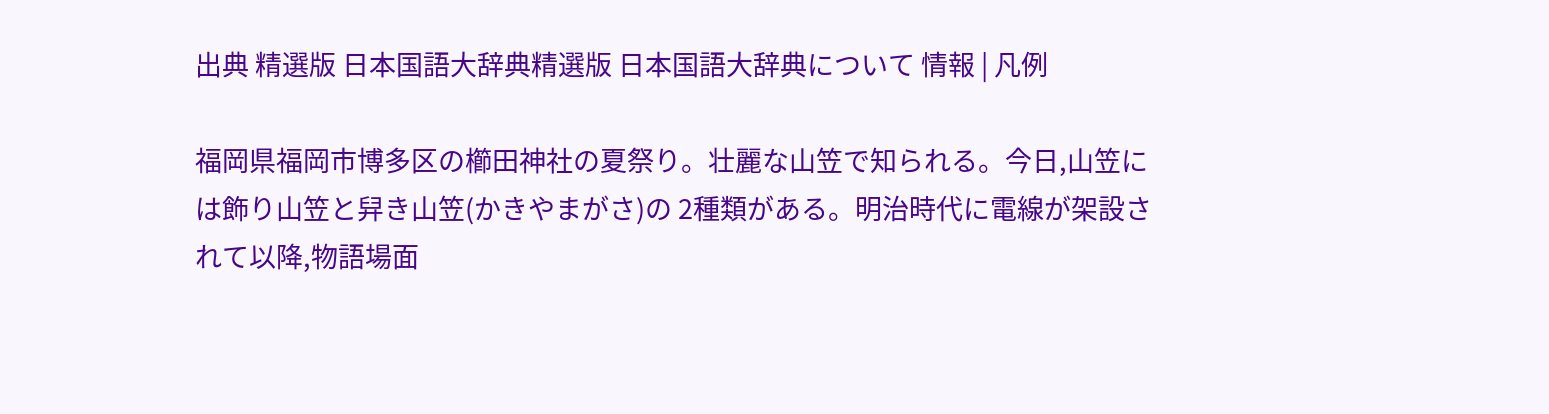出典 精選版 日本国語大辞典精選版 日本国語大辞典について 情報 | 凡例

福岡県福岡市博多区の櫛田神社の夏祭り。壮麗な山笠で知られる。今日,山笠には飾り山笠と舁き山笠(かきやまがさ)の 2種類がある。明治時代に電線が架設されて以降,物語場面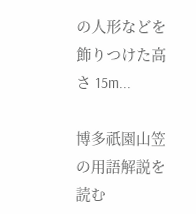の人形などを飾りつけた高さ 15m...

博多祇園山笠の用語解説を読む